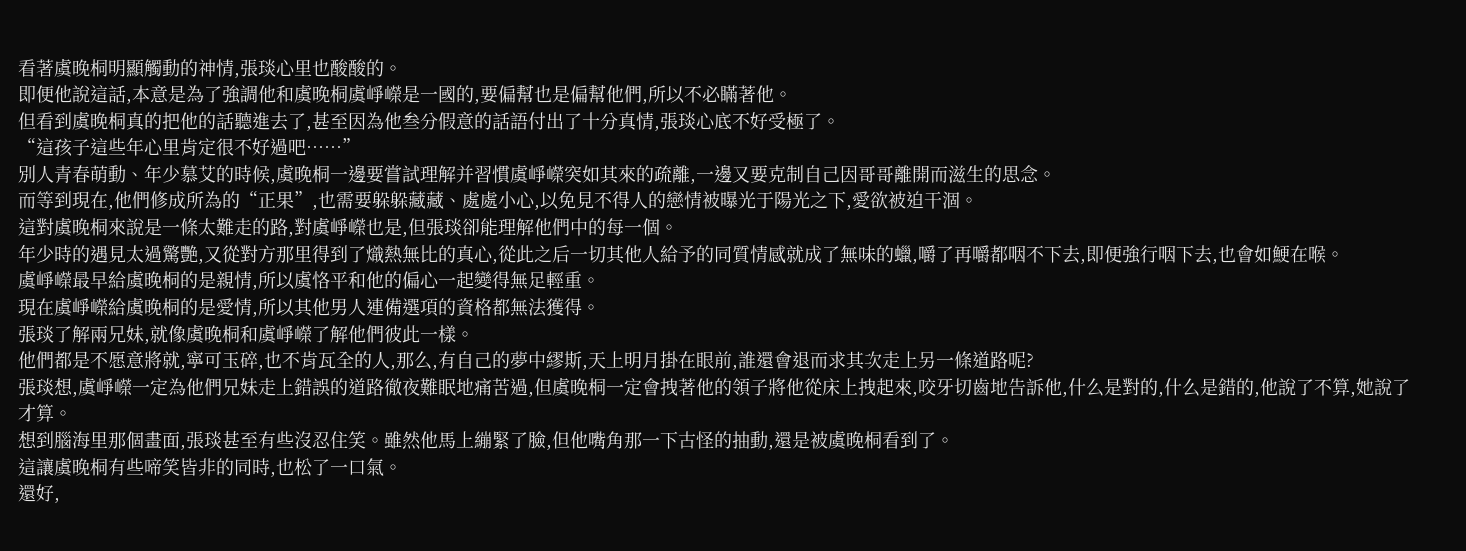看著虞晚桐明顯觸動的神情,張琰心里也酸酸的。
即便他說這話,本意是為了強調他和虞晚桐虞崢嶸是一國的,要偏幫也是偏幫他們,所以不必瞞著他。
但看到虞晚桐真的把他的話聽進去了,甚至因為他叁分假意的話語付出了十分真情,張琰心底不好受極了。
“這孩子這些年心里肯定很不好過吧……”
別人青春萌動、年少慕艾的時候,虞晚桐一邊要嘗試理解并習慣虞崢嶸突如其來的疏離,一邊又要克制自己因哥哥離開而滋生的思念。
而等到現在,他們修成所為的“正果”,也需要躲躲藏藏、處處小心,以免見不得人的戀情被曝光于陽光之下,愛欲被迫干涸。
這對虞晚桐來說是一條太難走的路,對虞崢嶸也是,但張琰卻能理解他們中的每一個。
年少時的遇見太過驚艷,又從對方那里得到了熾熱無比的真心,從此之后一切其他人給予的同質情感就成了無味的蠟,嚼了再嚼都咽不下去,即便強行咽下去,也會如鯁在喉。
虞崢嶸最早給虞晚桐的是親情,所以虞恪平和他的偏心一起變得無足輕重。
現在虞崢嶸給虞晚桐的是愛情,所以其他男人連備選項的資格都無法獲得。
張琰了解兩兄妹,就像虞晚桐和虞崢嶸了解他們彼此一樣。
他們都是不愿意將就,寧可玉碎,也不肯瓦全的人,那么,有自己的夢中繆斯,天上明月掛在眼前,誰還會退而求其次走上另一條道路呢?
張琰想,虞崢嶸一定為他們兄妹走上錯誤的道路徹夜難眠地痛苦過,但虞晚桐一定會拽著他的領子將他從床上拽起來,咬牙切齒地告訴他,什么是對的,什么是錯的,他說了不算,她說了才算。
想到腦海里那個畫面,張琰甚至有些沒忍住笑。雖然他馬上繃緊了臉,但他嘴角那一下古怪的抽動,還是被虞晚桐看到了。
這讓虞晚桐有些啼笑皆非的同時,也松了一口氣。
還好,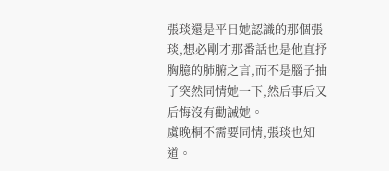張琰還是平日她認識的那個張琰,想必剛才那番話也是他直抒胸臆的肺腑之言,而不是腦子抽了突然同情她一下,然后事后又后悔沒有勸誡她。
虞晚桐不需要同情,張琰也知道。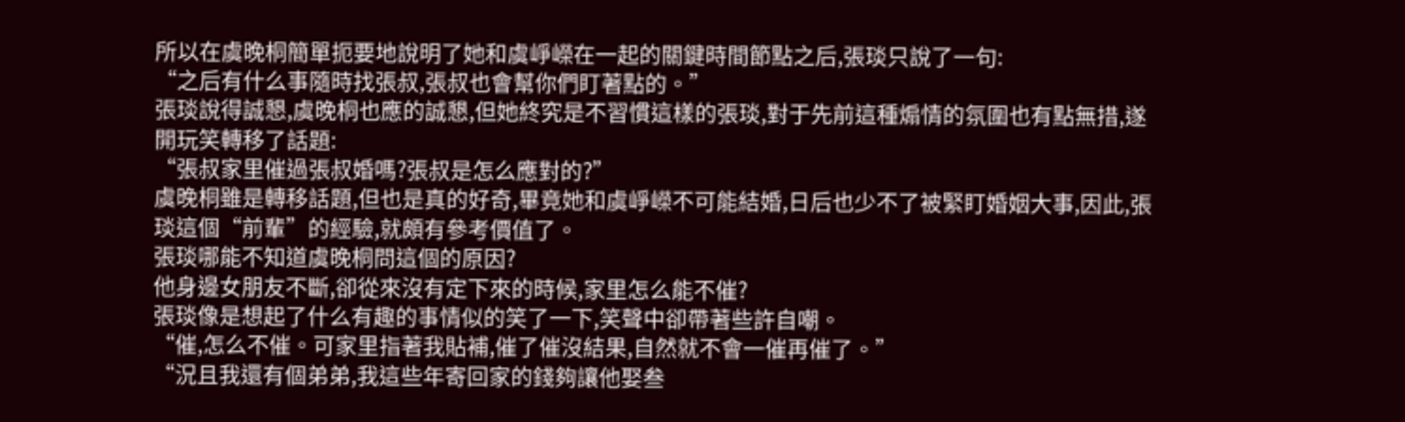所以在虞晚桐簡單扼要地說明了她和虞崢嶸在一起的關鍵時間節點之后,張琰只說了一句:
“之后有什么事隨時找張叔,張叔也會幫你們盯著點的。”
張琰說得誠懇,虞晚桐也應的誠懇,但她終究是不習慣這樣的張琰,對于先前這種煽情的氛圍也有點無措,遂開玩笑轉移了話題:
“張叔家里催過張叔婚嗎?張叔是怎么應對的?”
虞晚桐雖是轉移話題,但也是真的好奇,畢竟她和虞崢嶸不可能結婚,日后也少不了被緊盯婚姻大事,因此,張琰這個“前輩”的經驗,就頗有參考價值了。
張琰哪能不知道虞晚桐問這個的原因?
他身邊女朋友不斷,卻從來沒有定下來的時候,家里怎么能不催?
張琰像是想起了什么有趣的事情似的笑了一下,笑聲中卻帶著些許自嘲。
“催,怎么不催。可家里指著我貼補,催了催沒結果,自然就不會一催再催了。”
“況且我還有個弟弟,我這些年寄回家的錢夠讓他娶叁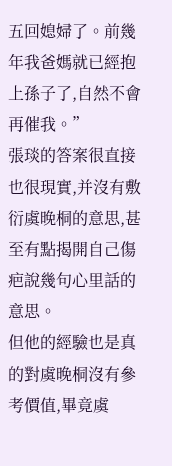五回媳婦了。前幾年我爸媽就已經抱上孫子了,自然不會再催我。”
張琰的答案很直接也很現實,并沒有敷衍虞晚桐的意思,甚至有點揭開自己傷疤說幾句心里話的意思。
但他的經驗也是真的對虞晚桐沒有參考價值,畢竟虞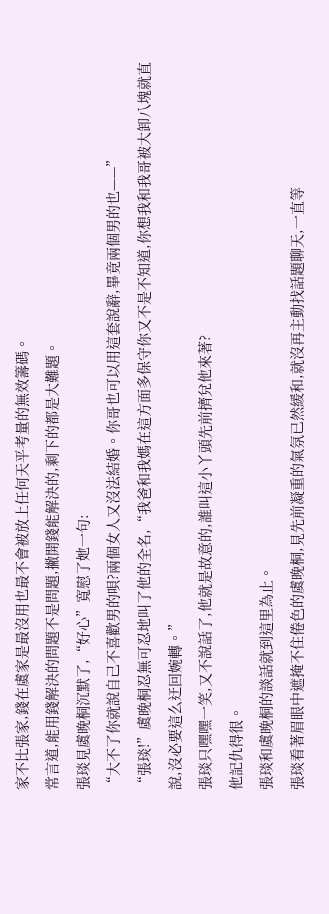家不比張家,錢在虞家是最沒用也最不會被放上任何天平考量的無效籌碼。
常言道,能用錢解決的問題不是問題,撇開錢能解決的,剩下的都是大難題。
張琰見虞晚桐沉默了,“好心”寬慰了她一句:
“大不了你就說自己不喜歡男的唄?兩個女人又沒法結婚。你哥也可以用這套說辭,畢竟兩個男的也——”
“張琰!”虞晚桐忍無可忍地叫了他的全名,“我爸和我媽在這方面多保守你又不是不知道,你想我和我哥被大卸八塊就直說,沒必要這么迂回婉轉。”
張琰只嘿嘿一笑,又不說話了,他就是故意的,誰叫這小丫頭先前擠兌他來著?
他記仇得很。
張琰和虞晚桐的談話就到這里為止。
張琰看著眉眼中遮掩不住倦色的虞晚桐,見先前凝重的氣氛已然緩和,就沒再主動找話題聊天,一直等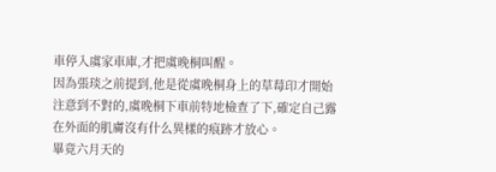車停入虞家車庫,才把虞晚桐叫醒。
因為張琰之前提到,他是從虞晚桐身上的草莓印才開始注意到不對的,虞晚桐下車前特地檢查了下,確定自己露在外面的肌膚沒有什么異樣的痕跡才放心。
畢竟六月天的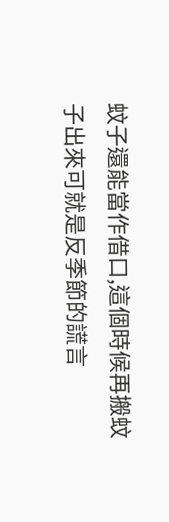蚊子還能當作借口,這個時候再搬蚊子出來可就是反季節的謊言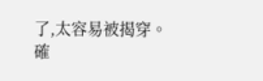了,太容易被揭穿。
確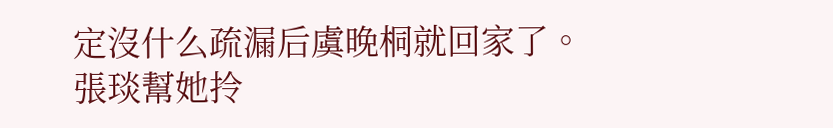定沒什么疏漏后虞晚桐就回家了。
張琰幫她拎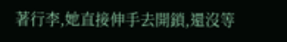著行李,她直接伸手去開鎖,還沒等